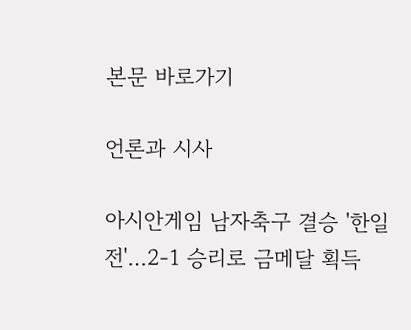본문 바로가기

언론과 시사

아시안게임 남자축구 결승 '한일전'…2-1 승리로 금메달 획득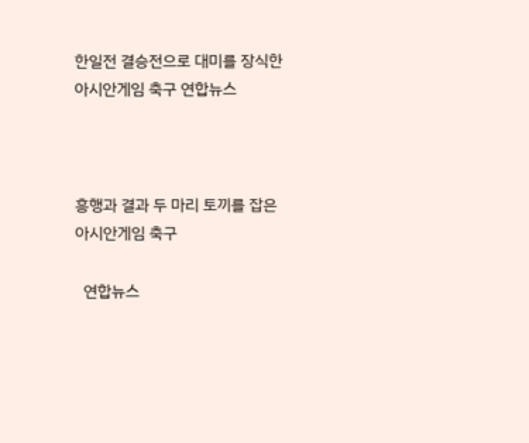한일전 결승전으로 대미를 장식한 아시안게임 축구 연합뉴스



흥행과 결과 두 마리 토끼를 잡은 아시안게임 축구

  연합뉴스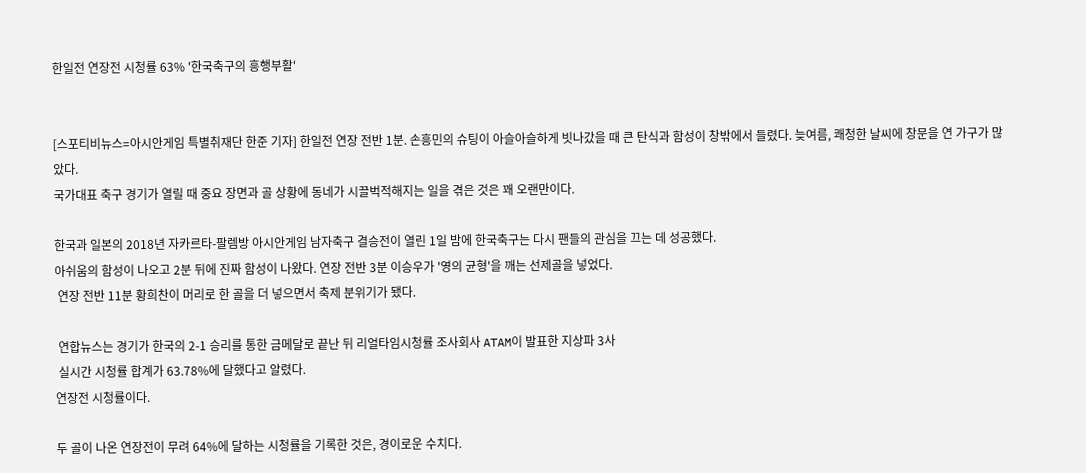한일전 연장전 시청률 63% '한국축구의 흥행부활'


[스포티비뉴스=아시안게임 특별취재단 한준 기자] 한일전 연장 전반 1분. 손흥민의 슈팅이 아슬아슬하게 빗나갔을 때 큰 탄식과 함성이 창밖에서 들렸다. 늦여름, 쾌청한 날씨에 창문을 연 가구가 많았다.
국가대표 축구 경기가 열릴 때 중요 장면과 골 상황에 동네가 시끌벅적해지는 일을 겪은 것은 꽤 오랜만이다.

한국과 일본의 2018년 자카르타-팔렘방 아시안게임 남자축구 결승전이 열린 1일 밤에 한국축구는 다시 팬들의 관심을 끄는 데 성공했다.
아쉬움의 함성이 나오고 2분 뒤에 진짜 함성이 나왔다. 연장 전반 3분 이승우가 '영의 균형'을 깨는 선제골을 넣었다.
 연장 전반 11분 황희찬이 머리로 한 골을 더 넣으면서 축제 분위기가 됐다.

 연합뉴스는 경기가 한국의 2-1 승리를 통한 금메달로 끝난 뒤 리얼타임시청률 조사회사 ATAM이 발표한 지상파 3사
 실시간 시청률 합계가 63.78%에 달했다고 알렸다.
연장전 시청률이다.

두 골이 나온 연장전이 무려 64%에 달하는 시청률을 기록한 것은, 경이로운 수치다.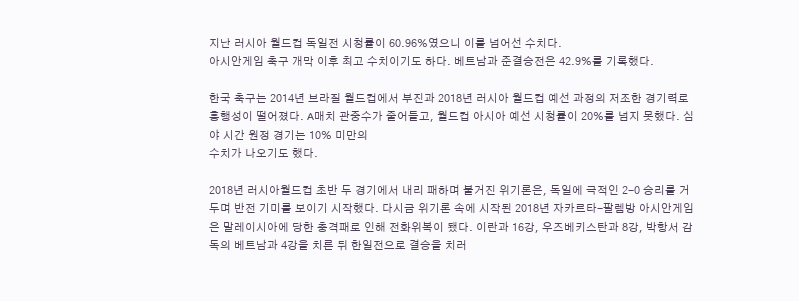지난 러시아 월드컵 독일전 시청률이 60.96%였으니 이를 넘어선 수치다.
아시안게임 축구 개막 이후 최고 수치이기도 하다. 베트남과 준결승전은 42.9%를 기록했다.

한국 축구는 2014년 브라질 월드컵에서 부진과 2018년 러시아 월드컵 예선 과정의 저조한 경기력로 흥행성이 떨어졌다. A매치 관중수가 줄어들고, 월드컵 아시아 예선 시청률이 20%를 넘지 못했다. 심야 시간 원정 경기는 10% 미만의
수치가 나오기도 했다.

2018년 러시아월드컵 초반 두 경기에서 내리 패하며 불거진 위기론은, 독일에 극적인 2-0 승리를 거두며 반전 기미를 보이기 시작했다. 다시금 위기론 속에 시작된 2018년 자카르타-팔렘방 아시안게임은 말레이시아에 당한 충격패로 인해 전화위복이 됐다. 이란과 16강, 우즈베키스탄과 8강, 박항서 감독의 베트남과 4강을 치른 뒤 한일전으로 결승을 치러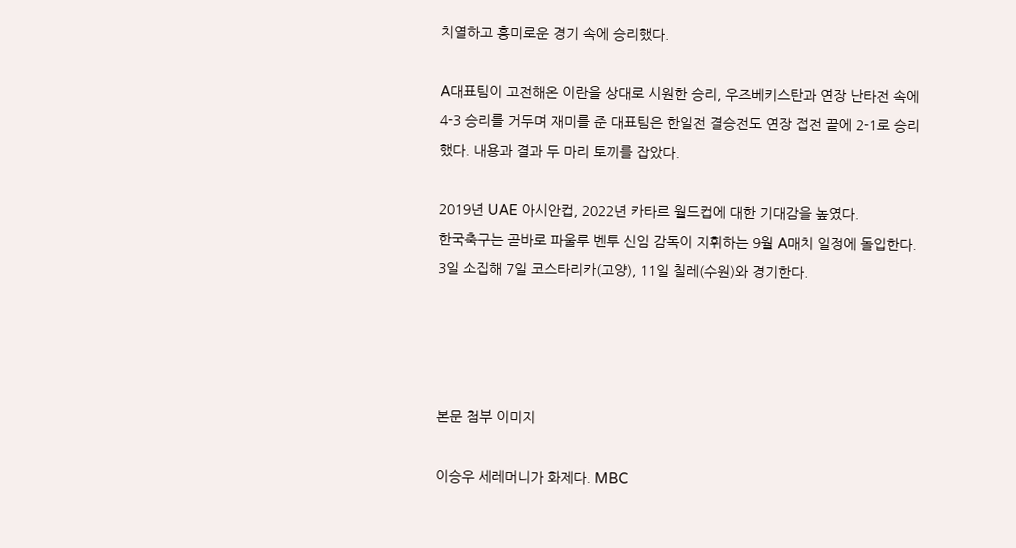치열하고 흥미로운 경기 속에 승리했다.

A대표팀이 고전해온 이란을 상대로 시원한 승리, 우즈베키스탄과 연장 난타전 속에 4-3 승리를 거두며 재미를 준 대표팀은 한일전 결승전도 연장 접전 끝에 2-1로 승리했다. 내용과 결과 두 마리 토끼를 잡았다.

2019년 UAE 아시안컵, 2022년 카타르 월드컵에 대한 기대감을 높였다.
한국축구는 곧바로 파울루 벤투 신임 감독이 지휘하는 9월 A매치 일정에 돌입한다.
3일 소집해 7일 코스타리카(고양), 11일 칠레(수원)와 경기한다.




본문 첨부 이미지

이승우 세레머니가 화제다. MBC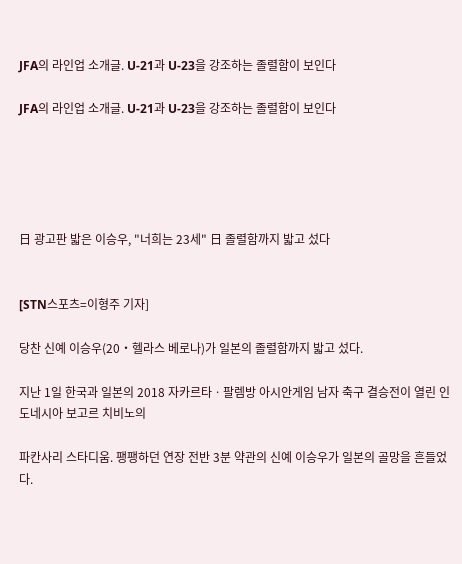JFA의 라인업 소개글. U-21과 U-23을 강조하는 졸렬함이 보인다

JFA의 라인업 소개글. U-21과 U-23을 강조하는 졸렬함이 보인다





日 광고판 밟은 이승우, "너희는 23세" 日 졸렬함까지 밟고 섰다


[STN스포츠=이형주 기자]

당찬 신예 이승우(20‧헬라스 베로나)가 일본의 졸렬함까지 밟고 섰다.

지난 1일 한국과 일본의 2018 자카르타ㆍ팔렘방 아시안게임 남자 축구 결승전이 열린 인도네시아 보고르 치비노의

파칸사리 스타디움. 팽팽하던 연장 전반 3분 약관의 신예 이승우가 일본의 골망을 흔들었다.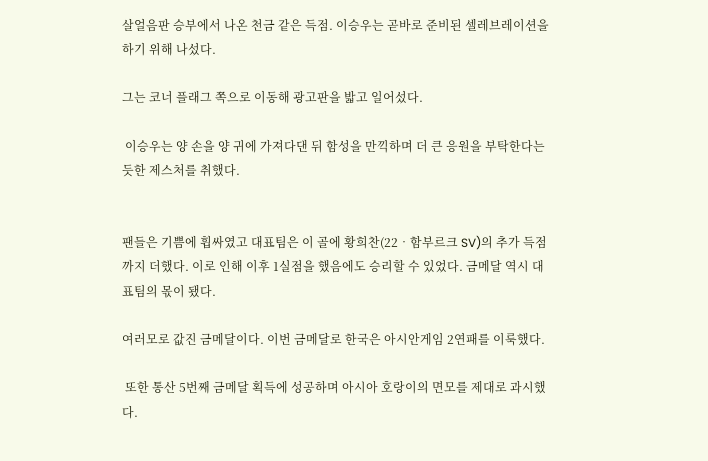살얼음판 승부에서 나온 천금 같은 득점. 이승우는 곧바로 준비된 셀레브레이션을 하기 위해 나섰다.

그는 코너 플래그 쪽으로 이동해 광고판을 밟고 일어섰다.

 이승우는 양 손을 양 귀에 가져다댄 뒤 함성을 만끽하며 더 큰 응원을 부탁한다는 듯한 제스처를 취했다.


팬들은 기쁨에 휩싸였고 대표팀은 이 골에 황희찬(22‧함부르크 SV)의 추가 득점까지 더했다. 이로 인해 이후 1실점을 했음에도 승리할 수 있었다. 금메달 역시 대표팀의 몫이 됐다.

여러모로 값진 금메달이다. 이번 금메달로 한국은 아시안게임 2연패를 이룩했다.

 또한 통산 5번째 금메달 획득에 성공하며 아시아 호랑이의 면모를 제대로 과시했다.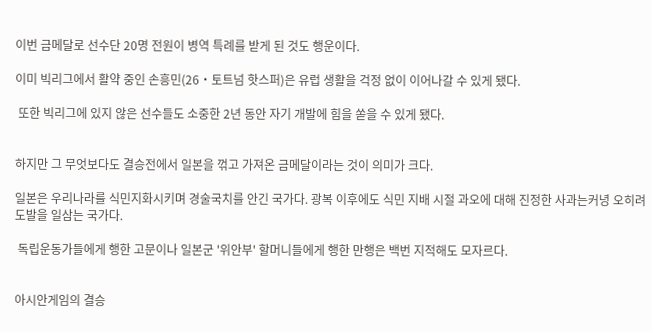이번 금메달로 선수단 20명 전원이 병역 특례를 받게 된 것도 행운이다.

이미 빅리그에서 활약 중인 손흥민(26‧토트넘 핫스퍼)은 유럽 생활을 걱정 없이 이어나갈 수 있게 됐다.

 또한 빅리그에 있지 않은 선수들도 소중한 2년 동안 자기 개발에 힘을 쏟을 수 있게 됐다.


하지만 그 무엇보다도 결승전에서 일본을 꺾고 가져온 금메달이라는 것이 의미가 크다.

일본은 우리나라를 식민지화시키며 경술국치를 안긴 국가다. 광복 이후에도 식민 지배 시절 과오에 대해 진정한 사과는커녕 오히려 도발을 일삼는 국가다.

 독립운동가들에게 행한 고문이나 일본군 '위안부' 할머니들에게 행한 만행은 백번 지적해도 모자르다.


아시안게임의 결승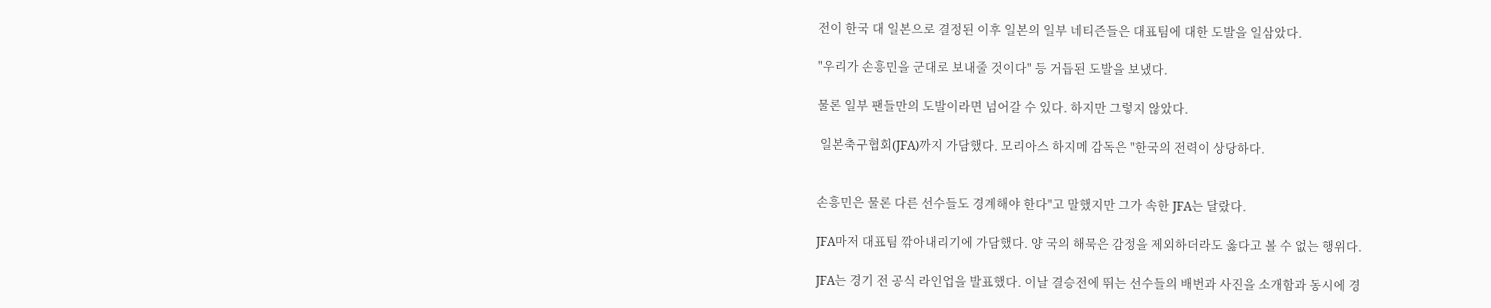전이 한국 대 일본으로 결정된 이후 일본의 일부 네티즌들은 대표팀에 대한 도발을 일삼았다.

"우리가 손흥민을 군대로 보내줄 것이다" 등 거듭된 도발을 보냈다.

물론 일부 팬들만의 도발이라면 넘어갈 수 있다. 하지만 그렇지 않았다.

 일본축구협회(JFA)까지 가담했다. 모리아스 하지메 감독은 "한국의 전력이 상당하다.


손흥민은 물론 다른 선수들도 경계해야 한다"고 말했지만 그가 속한 JFA는 달랐다.

JFA마저 대표팀 깎아내리기에 가담했다. 양 국의 해묵은 감정을 제외하더라도 옳다고 볼 수 없는 행위다.

JFA는 경기 전 공식 라인업을 발표했다. 이날 결승전에 뛰는 선수들의 배번과 사진을 소개함과 동시에 경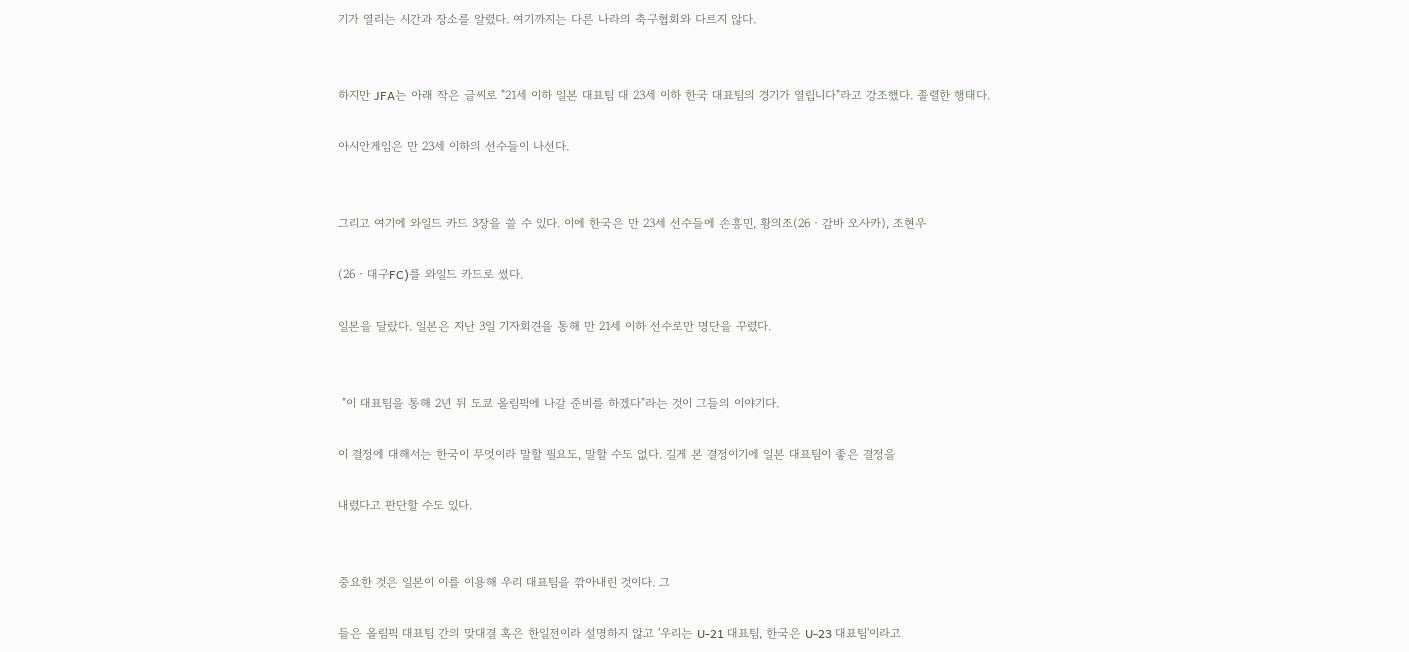기가 열리는 시간과 장소를 알렸다. 여기까지는 다른 나라의 축구협회와 다르지 않다.


하지만 JFA는 아래 작은 글씨로 "21세 이하 일본 대표팀 대 23세 이하 한국 대표팀의 경기가 열립니다"라고 강조했다. 졸렬한 행태다.

아시안게임은 만 23세 이하의 선수들이 나선다.


그리고 여기에 와일드 카드 3장을 쓸 수 있다. 이에 한국은 만 23세 선수들에 손흥민, 황의조(26‧감바 오사카), 조현우

(26‧대구FC)를 와일드 카드로 썼다.

일본을 달랐다. 일본은 지난 3일 기자회견을 통해 만 21세 이하 선수로만 명단을 꾸렸다.


 "이 대표팀을 통해 2년 뒤 도쿄 올림픽에 나갈 준비를 하겠다"라는 것이 그들의 이야기다.

이 결정에 대해서는 한국이 무엇이라 말할 필요도, 말할 수도 없다. 길게 본 결정이기에 일본 대표팀이 좋은 결정을

내렸다고 판단할 수도 있다.


중요한 것은 일본이 이를 이용해 우리 대표팀을 깎아내린 것이다. 그

들은 올림픽 대표팀 간의 맞대결 혹은 한일전이라 설명하지 않고 '우리는 U-21 대표팀, 한국은 U-23 대표팀'이라고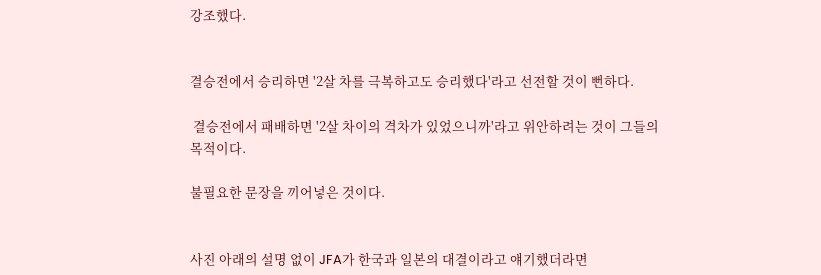강조했다.


결승전에서 승리하면 '2살 차를 극복하고도 승리했다'라고 선전할 것이 뻔하다.

 결승전에서 패배하면 '2살 차이의 격차가 있었으니까'라고 위안하려는 것이 그들의 목적이다.

불필요한 문장을 끼어넣은 것이다.


사진 아래의 설명 없이 JFA가 한국과 일본의 대결이라고 얘기했더라면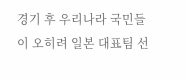경기 후 우리나라 국민들이 오히려 일본 대표팀 선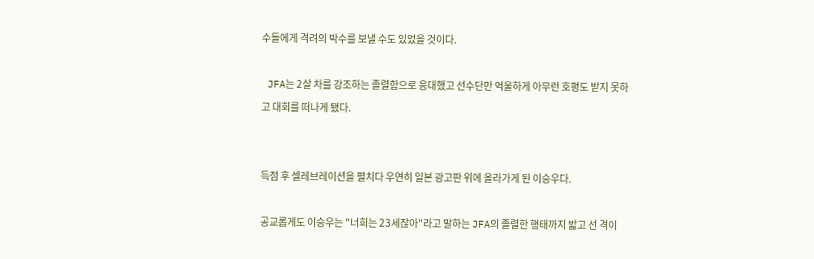수들에게 격려의 박수를 보낼 수도 있었을 것이다.

 JFA는 2살 차를 강조하는 졸렬함으로 응대했고 선수단만 억울하게 아무런 호평도 받지 못하고 대회를 떠나게 됐다.


득점 후 셀레브레이션을 펼치다 우연히 일본 광고판 위에 올라가게 된 이승우다.

공교롭게도 이승우는 "너희는 23세잖아"라고 말하는 JFA의 졸렬한 행태까지 밟고 선 격이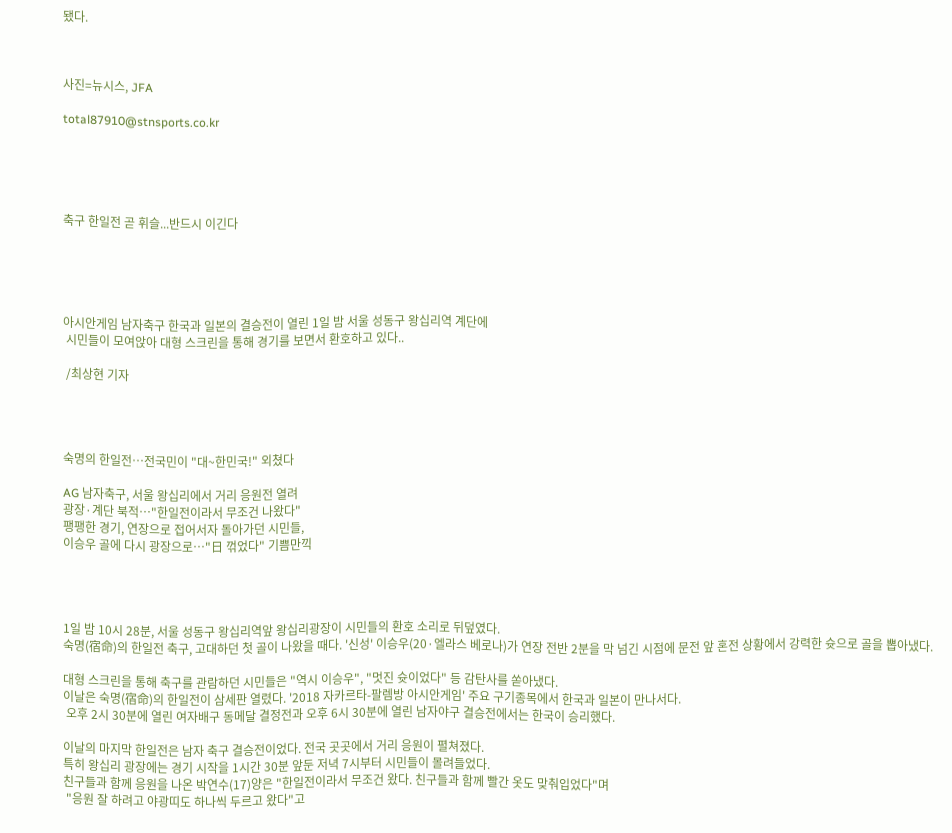됐다.



사진=뉴시스, JFA

total87910@stnsports.co.kr





축구 한일전 곧 휘슬...반드시 이긴다





아시안게임 남자축구 한국과 일본의 결승전이 열린 1일 밤 서울 성동구 왕십리역 계단에
 시민들이 모여앉아 대형 스크린을 통해 경기를 보면서 환호하고 있다..

 /최상현 기자




숙명의 한일전…전국민이 "대~한민국!" 외쳤다

AG 남자축구, 서울 왕십리에서 거리 응원전 열려
광장·계단 북적…"한일전이라서 무조건 나왔다"
팽팽한 경기, 연장으로 접어서자 돌아가던 시민들,
이승우 골에 다시 광장으로…"日 꺾었다" 기쁨만끽




1일 밤 10시 28분, 서울 성동구 왕십리역앞 왕십리광장이 시민들의 환호 소리로 뒤덮였다.
숙명(宿命)의 한일전 축구, 고대하던 첫 골이 나왔을 때다. '신성' 이승우(20·엘라스 베로나)가 연장 전반 2분을 막 넘긴 시점에 문전 앞 혼전 상황에서 강력한 슛으로 골을 뽑아냈다.

대형 스크린을 통해 축구를 관람하던 시민들은 "역시 이승우", "멋진 슛이었다" 등 감탄사를 쏟아냈다.
이날은 숙명(宿命)의 한일전이 삼세판 열렸다. '2018 자카르타-팔렘방 아시안게임' 주요 구기종목에서 한국과 일본이 만나서다.
 오후 2시 30분에 열린 여자배구 동메달 결정전과 오후 6시 30분에 열린 남자야구 결승전에서는 한국이 승리했다.

이날의 마지막 한일전은 남자 축구 결승전이었다. 전국 곳곳에서 거리 응원이 펼쳐졌다.
특히 왕십리 광장에는 경기 시작을 1시간 30분 앞둔 저녁 7시부터 시민들이 몰려들었다.
친구들과 함께 응원을 나온 박연수(17)양은 "한일전이라서 무조건 왔다. 친구들과 함께 빨간 옷도 맞춰입었다"며
 "응원 잘 하려고 야광띠도 하나씩 두르고 왔다"고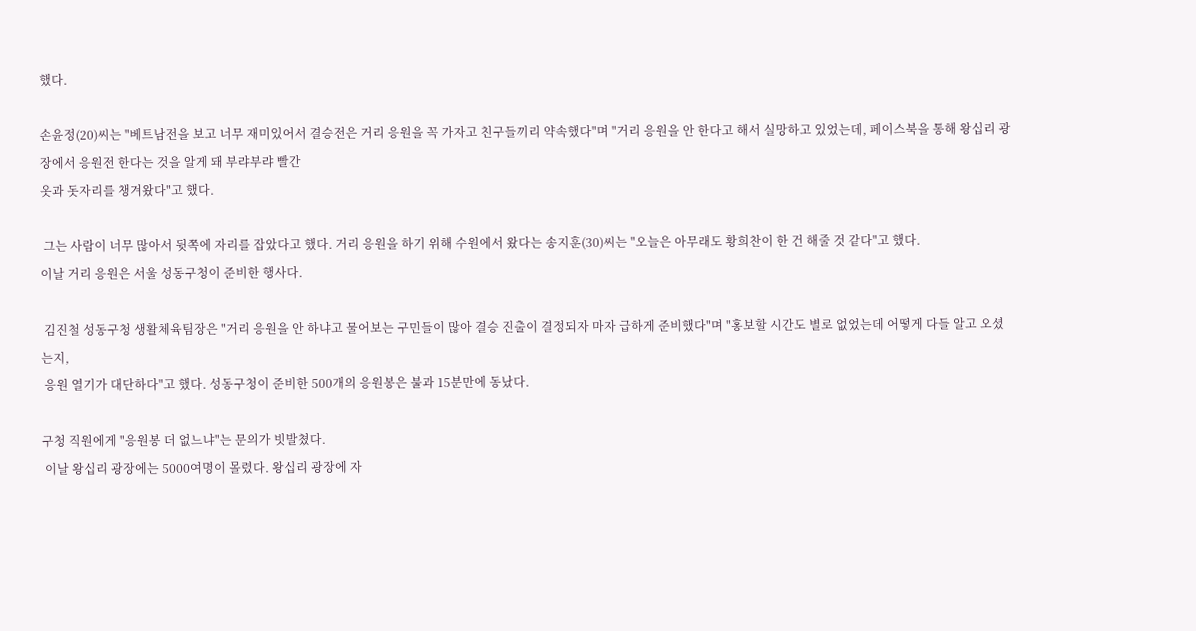했다.

손윤정(20)씨는 "베트남전을 보고 너무 재미있어서 결승전은 거리 응원을 꼭 가자고 친구들끼리 약속했다"며 "거리 응원을 안 한다고 해서 실망하고 있었는데, 페이스북을 통해 왕십리 광장에서 응원전 한다는 것을 알게 돼 부랴부랴 빨간
옷과 돗자리를 챙겨왔다"고 했다.

 그는 사람이 너무 많아서 뒷쪽에 자리를 잡았다고 했다. 거리 응원을 하기 위해 수원에서 왔다는 송지훈(30)씨는 "오늘은 아무래도 황희찬이 한 건 해줄 것 같다"고 했다.
이날 거리 응원은 서울 성동구청이 준비한 행사다.

 김진철 성동구청 생활체육팀장은 "거리 응원을 안 하냐고 물어보는 구민들이 많아 결승 진출이 결정되자 마자 급하게 준비했다"며 "홍보할 시간도 별로 없었는데 어떻게 다들 알고 오셨는지,
 응원 열기가 대단하다"고 했다. 성동구청이 준비한 500개의 응원봉은 불과 15분만에 동났다.

구청 직원에게 "응원봉 더 없느냐"는 문의가 빗발쳤다.
 이날 왕십리 광장에는 5000여명이 몰렸다. 왕십리 광장에 자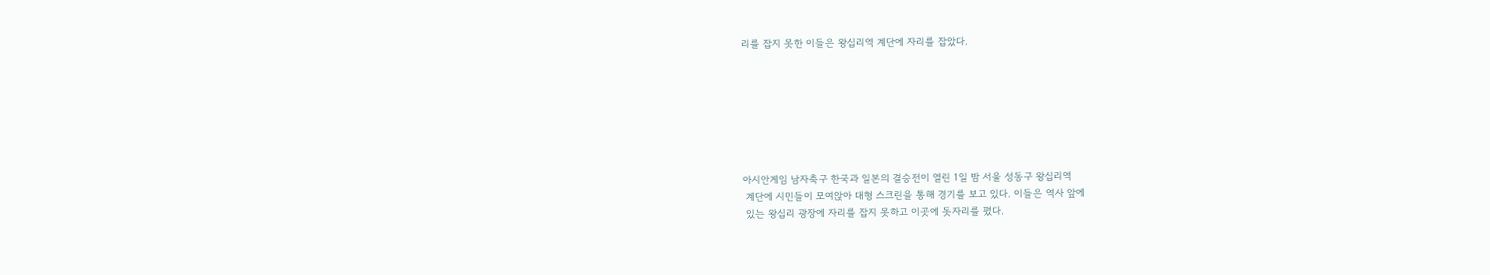리를 잡지 못한 이들은 왕십리역 계단에 자리를 잡았다.







아시안게임 남자축구 한국과 일본의 결승전이 열린 1일 밤 서울 성동구 왕십리역
 계단에 시민들이 모여앉아 대형 스크린을 통해 경기를 보고 있다. 이들은 역사 앞에
 있는 왕십리 광장에 자리를 잡지 못하고 이곳에 돗자리를 폈다.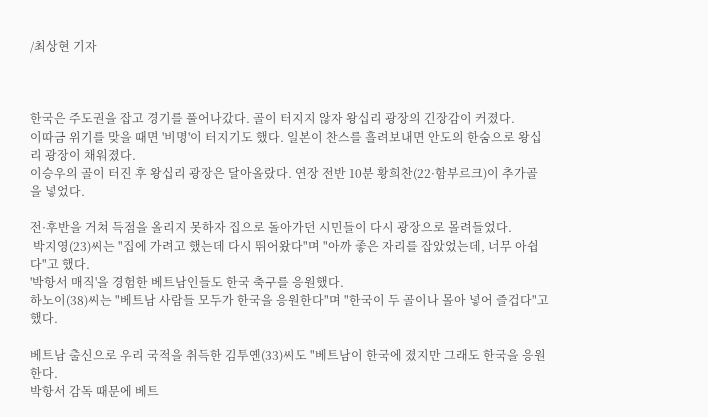/최상현 기자



한국은 주도권을 잡고 경기를 풀어나갔다. 골이 터지지 않자 왕십리 광장의 긴장감이 커졌다.
이따금 위기를 맞을 때면 '비명'이 터지기도 했다. 일본이 찬스를 흘려보내면 안도의 한숨으로 왕십리 광장이 채워졌다.
이승우의 골이 터진 후 왕십리 광장은 달아올랐다. 연장 전반 10분 황희찬(22·함부르크)이 추가골을 넣었다.

전·후반을 거쳐 득점을 올리지 못하자 집으로 돌아가던 시민들이 다시 광장으로 몰려들었다.
 박지영(23)씨는 "집에 가려고 했는데 다시 뛰어왔다"며 "아까 좋은 자리를 잡았었는데, 너무 아쉽다"고 했다.
'박항서 매직'을 경험한 베트남인들도 한국 축구를 응원했다.
하노이(38)씨는 "베트남 사람들 모두가 한국을 응원한다"며 "한국이 두 골이나 몰아 넣어 즐겁다"고 했다.

베트남 출신으로 우리 국적을 취득한 김투옌(33)씨도 "베트남이 한국에 졌지만 그래도 한국을 응원한다.
박항서 감독 때문에 베트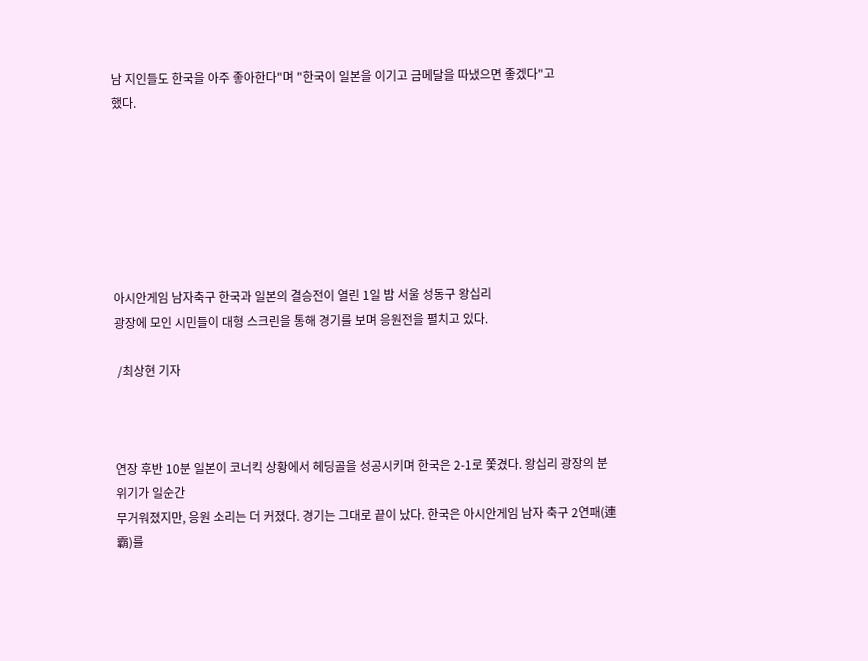남 지인들도 한국을 아주 좋아한다"며 "한국이 일본을 이기고 금메달을 따냈으면 좋겠다"고
했다.







아시안게임 남자축구 한국과 일본의 결승전이 열린 1일 밤 서울 성동구 왕십리
광장에 모인 시민들이 대형 스크린을 통해 경기를 보며 응원전을 펼치고 있다.

 /최상현 기자



연장 후반 10분 일본이 코너킥 상황에서 헤딩골을 성공시키며 한국은 2-1로 쫓겼다. 왕십리 광장의 분위기가 일순간
무거워졌지만, 응원 소리는 더 커졌다. 경기는 그대로 끝이 났다. 한국은 아시안게임 남자 축구 2연패(連霸)를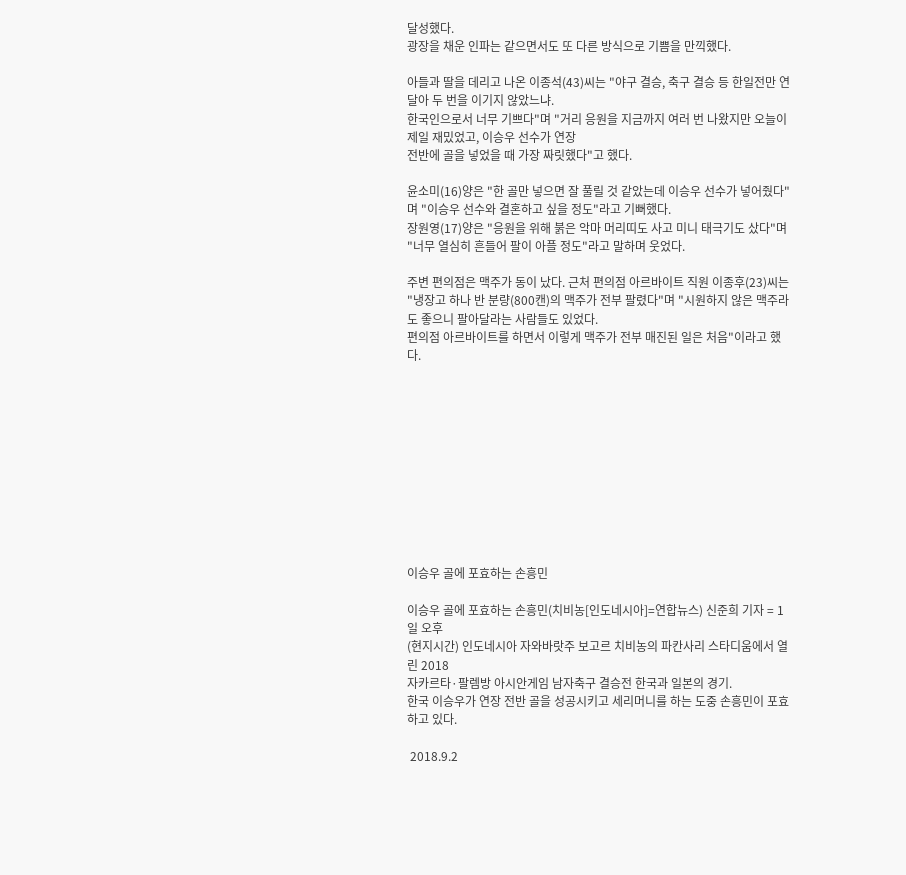달성했다.
광장을 채운 인파는 같으면서도 또 다른 방식으로 기쁨을 만끽했다.

아들과 딸을 데리고 나온 이종석(43)씨는 "야구 결승, 축구 결승 등 한일전만 연달아 두 번을 이기지 않았느냐.
한국인으로서 너무 기쁘다"며 "거리 응원을 지금까지 여러 번 나왔지만 오늘이 제일 재밌었고, 이승우 선수가 연장
전반에 골을 넣었을 때 가장 짜릿했다"고 했다.

윤소미(16)양은 "한 골만 넣으면 잘 풀릴 것 같았는데 이승우 선수가 넣어줬다"며 "이승우 선수와 결혼하고 싶을 정도"라고 기뻐했다.
장원영(17)양은 "응원을 위해 붉은 악마 머리띠도 사고 미니 태극기도 샀다"며 "너무 열심히 흔들어 팔이 아플 정도"라고 말하며 웃었다.

주변 편의점은 맥주가 동이 났다. 근처 편의점 아르바이트 직원 이종후(23)씨는 "냉장고 하나 반 분량(800캔)의 맥주가 전부 팔렸다"며 "시원하지 않은 맥주라도 좋으니 팔아달라는 사람들도 있었다.
편의점 아르바이트를 하면서 이렇게 맥주가 전부 매진된 일은 처음"이라고 했다.











이승우 골에 포효하는 손흥민

이승우 골에 포효하는 손흥민(치비농[인도네시아]=연합뉴스) 신준희 기자 = 1일 오후
(현지시간) 인도네시아 자와바랏주 보고르 치비농의 파칸사리 스타디움에서 열린 2018
자카르타·팔렘방 아시안게임 남자축구 결승전 한국과 일본의 경기.
한국 이승우가 연장 전반 골을 성공시키고 세리머니를 하는 도중 손흥민이 포효하고 있다.

 2018.9.2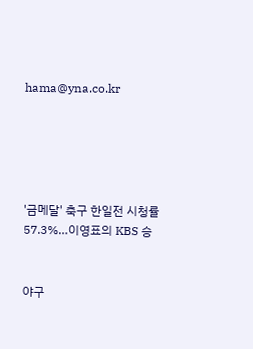hama@yna.co.kr





'금메달' 축구 한일전 시청률 57.3%…이영표의 KBS 승


야구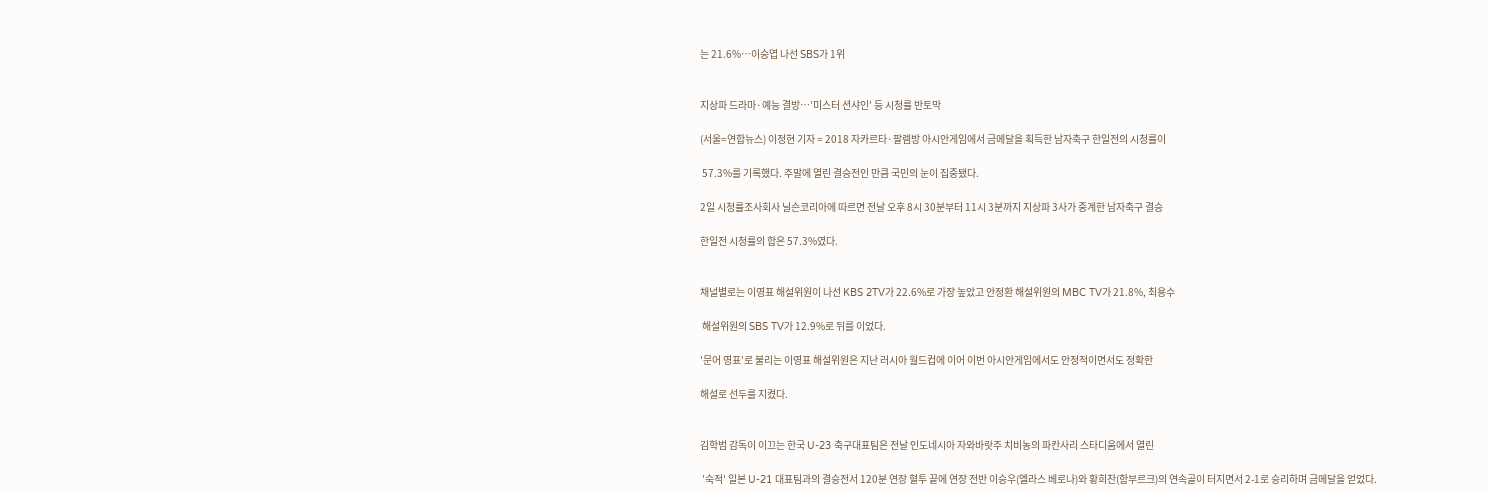는 21.6%…이승엽 나선 SBS가 1위


지상파 드라마·예능 결방…'미스터 션샤인' 등 시청률 반토막

(서울=연합뉴스) 이정현 기자 = 2018 자카르타·팔렘방 아시안게임에서 금메달을 획득한 남자축구 한일전의 시청률이

 57.3%를 기록했다. 주말에 열린 결승전인 만큼 국민의 눈이 집중됐다.

2일 시청률조사회사 닐슨코리아에 따르면 전날 오후 8시 30분부터 11시 3분까지 지상파 3사가 중계한 남자축구 결승

한일전 시청률의 합은 57.3%였다.


채널별로는 이영표 해설위원이 나선 KBS 2TV가 22.6%로 가장 높았고 안정환 해설위원의 MBC TV가 21.8%, 최용수

 해설위원의 SBS TV가 12.9%로 뒤를 이었다.

'문어 영표'로 불리는 이영표 해설위원은 지난 러시아 월드컵에 이어 이번 아시안게임에서도 안정적이면서도 정확한

해설로 선두를 지켰다.


김학범 감독이 이끄는 한국 U-23 축구대표팀은 전날 인도네시아 자와바랏주 치비농의 파칸사리 스타디움에서 열린

 '숙적' 일본 U-21 대표팀과의 결승전서 120분 연장 혈투 끝에 연장 전반 이승우(엘라스 베로나)와 황희찬(함부르크)의 연속골이 터지면서 2-1로 승리하며 금메달을 얻었다.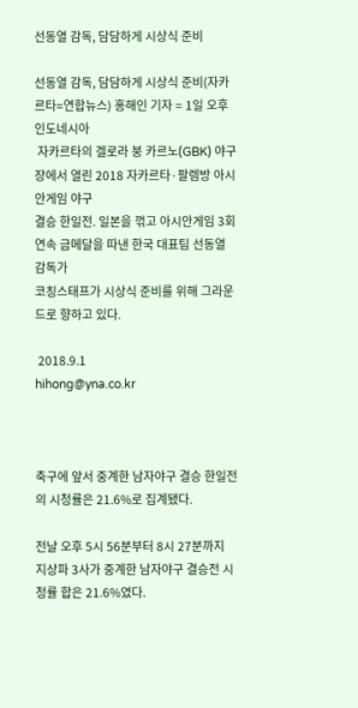선동열 감독, 담담하게 시상식 준비

선동열 감독, 담담하게 시상식 준비(자카르타=연합뉴스) 홍해인 기자 = 1일 오후 인도네시아
 자카르타의 겔로라 붕 카르노(GBK) 야구장에서 열린 2018 자카르타·팔렘방 아시안게임 야구
결승 한일전. 일본을 꺾고 아시안게임 3회 연속 금메달을 따낸 한국 대표팀 선동열 감독가
코칭스태프가 시상식 준비를 위해 그라운드로 향하고 있다.

 2018.9.1
hihong@yna.co.kr



축구에 앞서 중계한 남자야구 결승 한일전의 시청률은 21.6%로 집계됐다.

전날 오후 5시 56분부터 8시 27분까지 지상파 3사가 중계한 남자야구 결승전 시청률 합은 21.6%였다.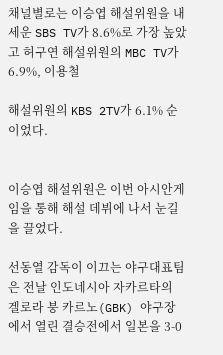채널별로는 이승엽 해설위원을 내세운 SBS TV가 8.6%로 가장 높았고 허구연 해설위원의 MBC TV가 6.9%, 이용철

해설위원의 KBS 2TV가 6.1% 순이었다.


이승엽 해설위원은 이번 아시안게임을 통해 해설 데뷔에 나서 눈길을 끌었다.

선동열 감독이 이끄는 야구대표팀은 전날 인도네시아 자카르타의 겔로라 붕 카르노(GBK) 야구장에서 열린 결승전에서 일본을 3-0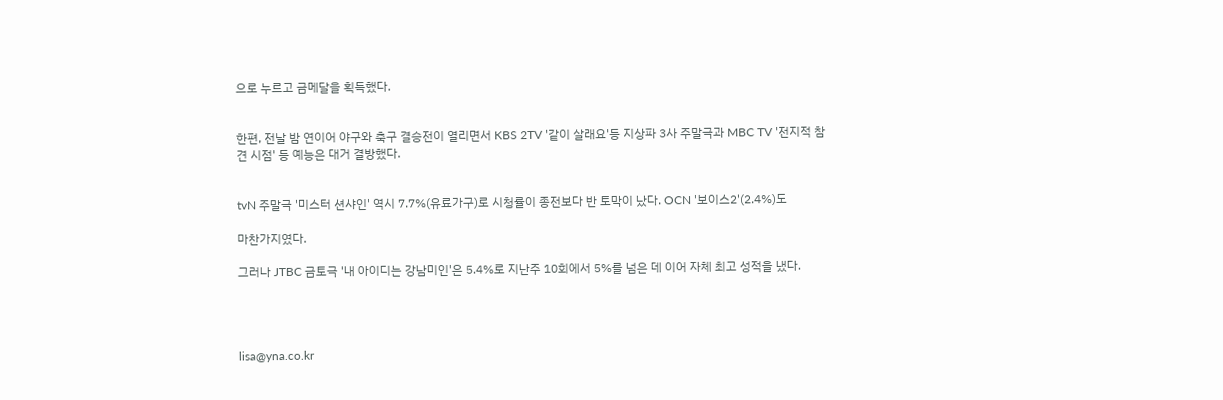으로 누르고 금메달을 획득했다.


한편, 전날 밤 연이어 야구와 축구 결승전이 열리면서 KBS 2TV '같이 살래요'등 지상파 3사 주말극과 MBC TV '전지적 참견 시점' 등 예능은 대거 결방했다.


tvN 주말극 '미스터 션샤인' 역시 7.7%(유료가구)로 시청률이 종전보다 반 토막이 났다. OCN '보이스2'(2.4%)도

마찬가지였다.

그러나 JTBC 금토극 '내 아이디는 강남미인'은 5.4%로 지난주 10회에서 5%를 넘은 데 이어 자체 최고 성적을 냈다.




lisa@yna.co.kr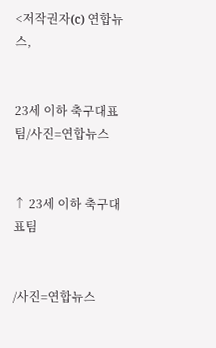<저작권자(c) 연합뉴스,


23세 이하 축구대표팀/사진=연합뉴스


↑ 23세 이하 축구대표팀


/사진=연합뉴스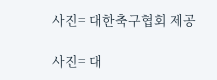사진= 대한축구협회 제공

사진= 대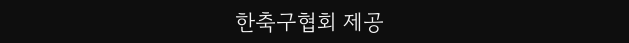한축구협회 제공